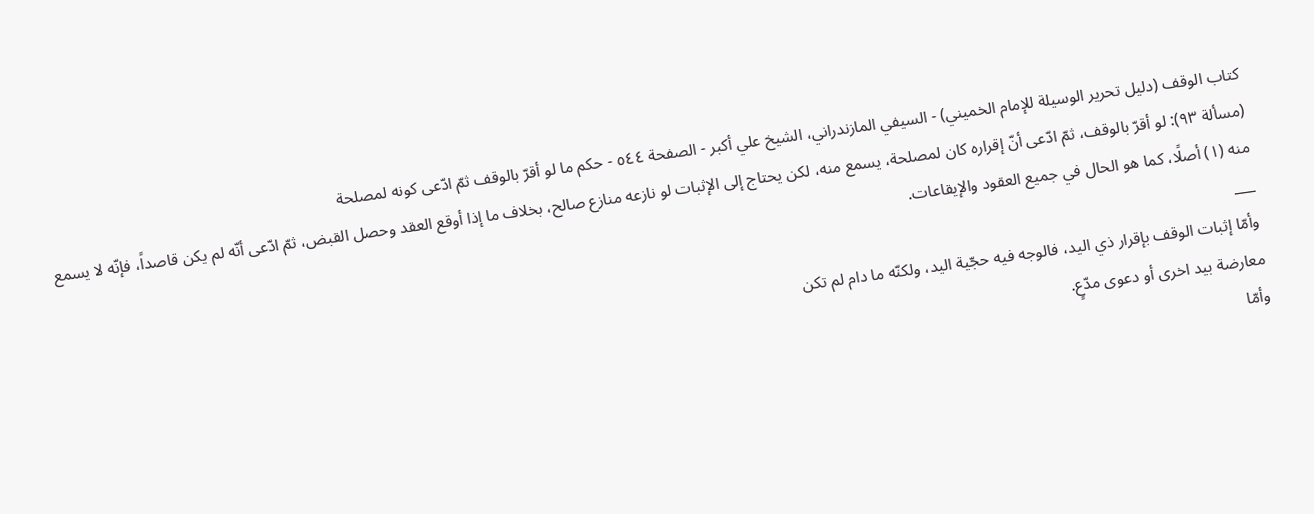كتاب الوقف (دليل تحرير الوسيلة للإمام الخميني) - السيفي المازندراني، الشيخ علي أكبر - الصفحة ٥٤٤ - حكم ما لو أقرّ بالوقف ثمّ ادّعى كونه لمصلحة
(مسألة ٩٣): لو أقرّ بالوقف، ثمّ ادّعى أنّ إقراره كان لمصلحة، يسمع منه، لكن يحتاج إلى الإثبات لو نازعه منازع صالح، بخلاف ما إذا أوقع العقد وحصل القبض، ثمّ ادّعى أنّه لم يكن قاصداً، فإنّه لا يسمع منه (١) أصلًا، كما هو الحال في جميع العقود والإيقاعات.
___
وأمّا إثبات الوقف بإقرار ذي اليد، فالوجه فيه حجّية اليد، ولكنّه ما دام لم تكن
معارضة بيد اخرى أو دعوى مدّعٍ.
وأمّا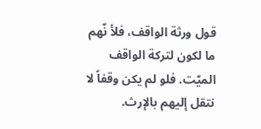قول ورثة الواقف، فلأ نّهم ما لكون لتركة الواقف الميّت. فلو لم يكن وقفاً لا نتقل إليهم بالإرث.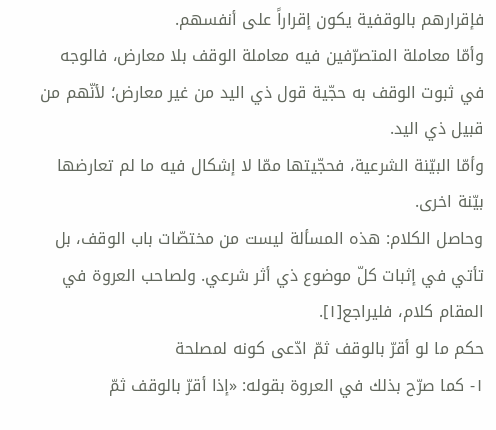فإقرارهم بالوقفية يكون إقراراً على أنفسهم.
وأمّا معاملة المتصرّفين فيه معاملة الوقف بلا معارض، فالوجه في ثبوت الوقف به حجّية قول ذي اليد من غير معارض؛ لأنّهم من قبيل ذي اليد.
وأمّا البيّنة الشرعية، فحجّيتها ممّا لا إشكال فيه ما لم تعارضها بيّنة اخرى.
وحاصل الكلام: هذه المسألة ليست من مختصّات باب الوقف، بل تأتي في إثبات كلّ موضوع ذي أثر شرعي. ولصاحب العروة في المقام كلام، فليراجع[١].
حكم ما لو أقرّ بالوقف ثمّ ادّعى كونه لمصلحة
١- كما صرّح بذلك في العروة بقوله: «إذا أقرّ بالوقف ثمّ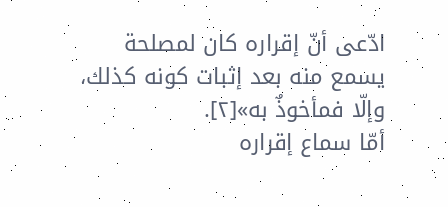ادّعى أنّ إقراره كان لمصلحة يسمع منه بعد إثبات كونه كذلك، وإلّا فمأخوذٌ به»[٢].
أمّا سماع إقراره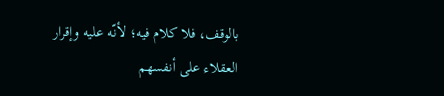بالوقف، فلا كلام فيه؛ لأنّه عليه وإقرار العقلاء على أنفسهم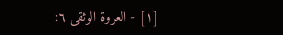[١] - العروة الوثقى ٦: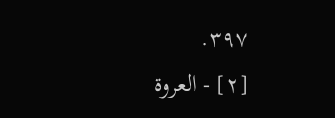٣٩٧.
[٢] - العروة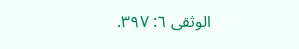الوثقى ٦: ٣٩٧.